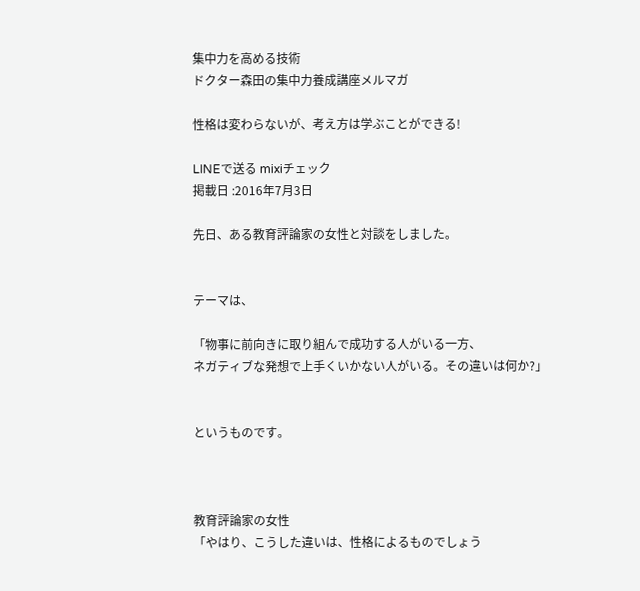集中力を高める技術
ドクター森田の集中力養成講座メルマガ

性格は変わらないが、考え方は学ぶことができる!

LINEで送る mixiチェック
掲載日 :2016年7月3日

先日、ある教育評論家の女性と対談をしました。


テーマは、

「物事に前向きに取り組んで成功する人がいる一方、
ネガティブな発想で上手くいかない人がいる。その違いは何か?」


というものです。



教育評論家の女性
「やはり、こうした違いは、性格によるものでしょう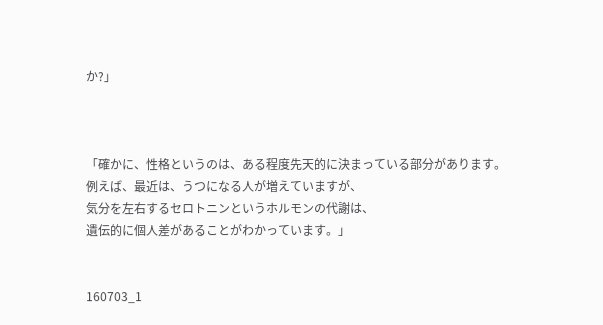か?」



「確かに、性格というのは、ある程度先天的に決まっている部分があります。
例えば、最近は、うつになる人が増えていますが、
気分を左右するセロトニンというホルモンの代謝は、
遺伝的に個人差があることがわかっています。」


160703_1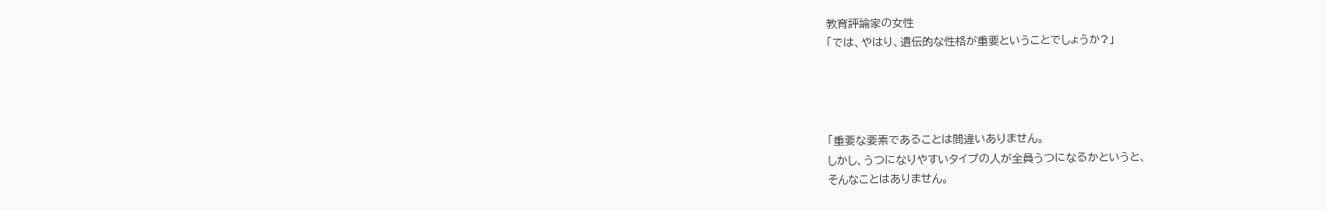教育評論家の女性
「では、やはり、遺伝的な性格が重要ということでしょうか?」




「重要な要素であることは間違いありません。
しかし、うつになりやすいタイプの人が全員うつになるかというと、
そんなことはありません。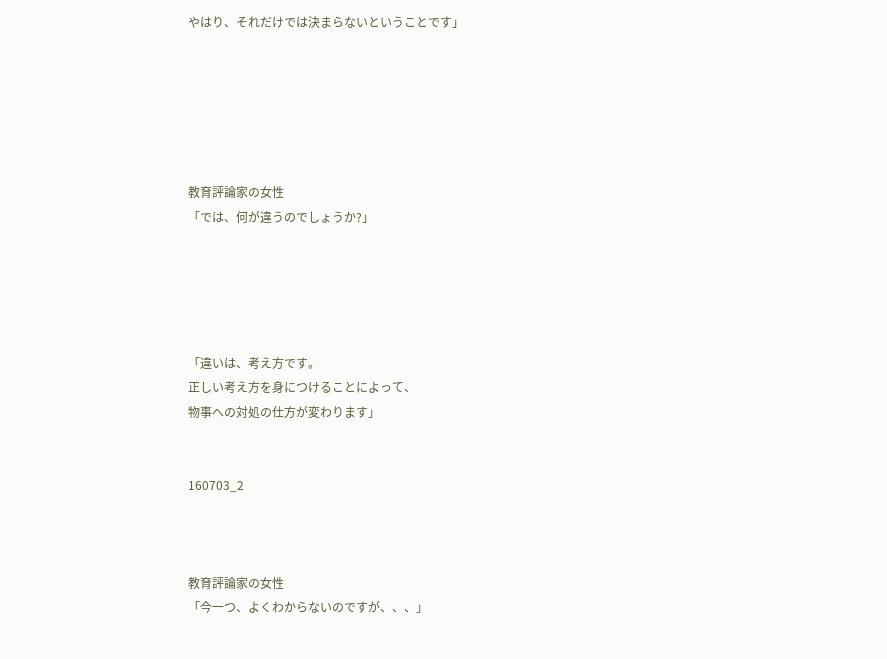やはり、それだけでは決まらないということです」






教育評論家の女性
「では、何が違うのでしょうか?」





「違いは、考え方です。
正しい考え方を身につけることによって、
物事への対処の仕方が変わります」


160703_2



教育評論家の女性
「今一つ、よくわからないのですが、、、」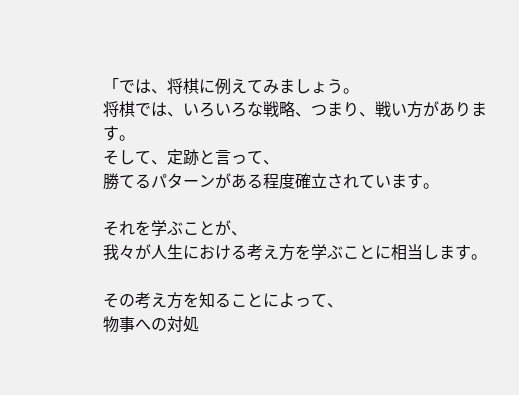「では、将棋に例えてみましょう。
将棋では、いろいろな戦略、つまり、戦い方があります。
そして、定跡と言って、
勝てるパターンがある程度確立されています。

それを学ぶことが、
我々が人生における考え方を学ぶことに相当します。

その考え方を知ることによって、
物事への対処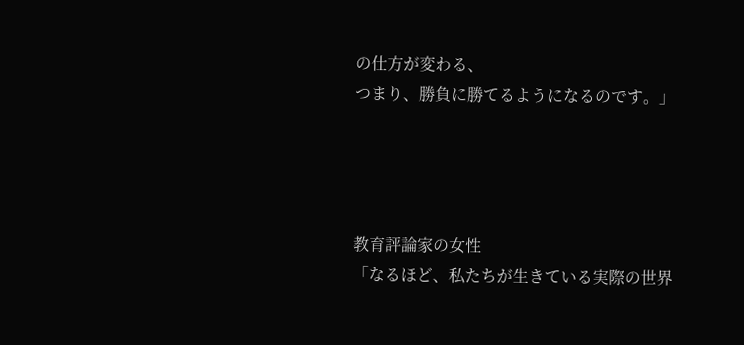の仕方が変わる、
つまり、勝負に勝てるようになるのです。」




教育評論家の女性
「なるほど、私たちが生きている実際の世界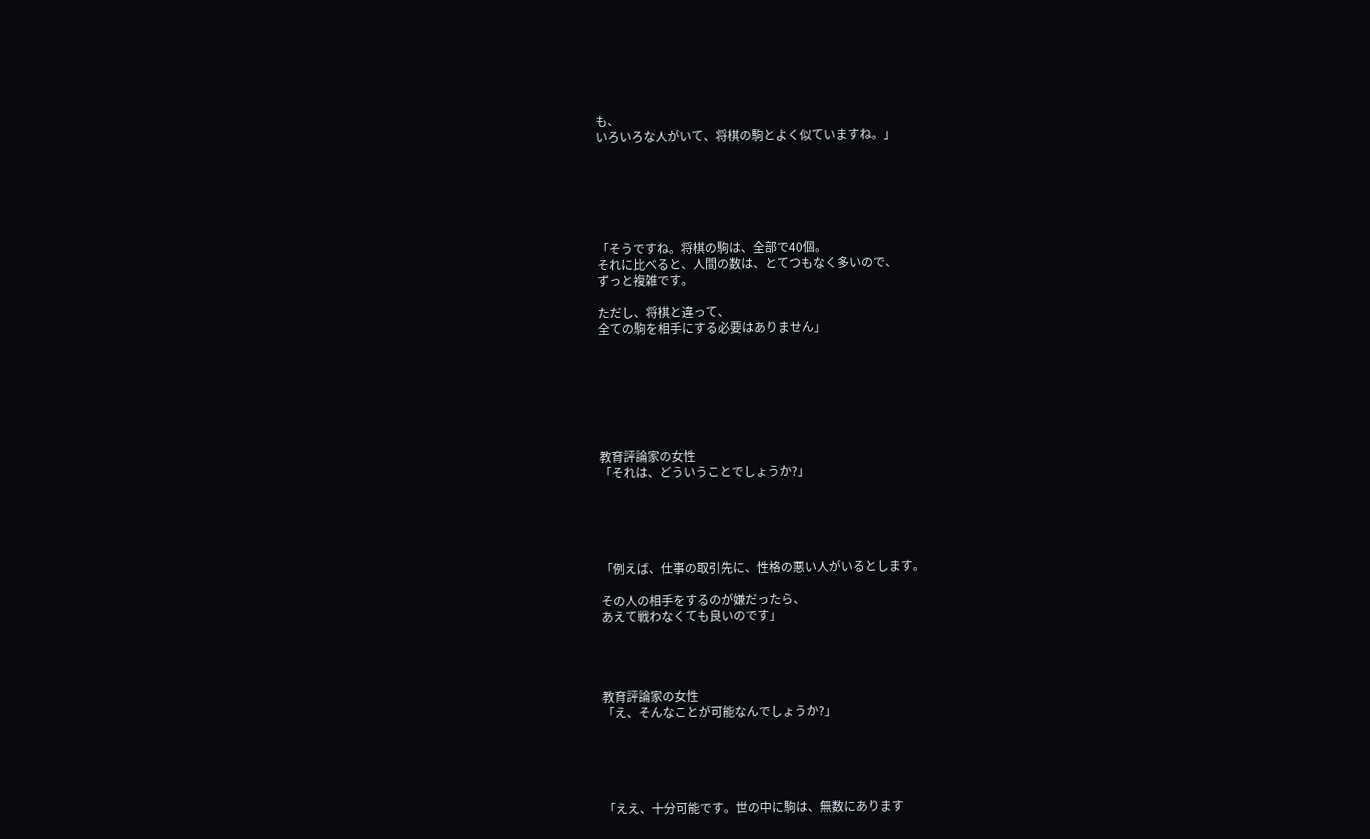も、
いろいろな人がいて、将棋の駒とよく似ていますね。」






「そうですね。将棋の駒は、全部で40個。
それに比べると、人間の数は、とてつもなく多いので、
ずっと複雑です。

ただし、将棋と違って、
全ての駒を相手にする必要はありません」







教育評論家の女性
「それは、どういうことでしょうか?」





「例えば、仕事の取引先に、性格の悪い人がいるとします。

その人の相手をするのが嫌だったら、
あえて戦わなくても良いのです」




教育評論家の女性
「え、そんなことが可能なんでしょうか?」





「ええ、十分可能です。世の中に駒は、無数にあります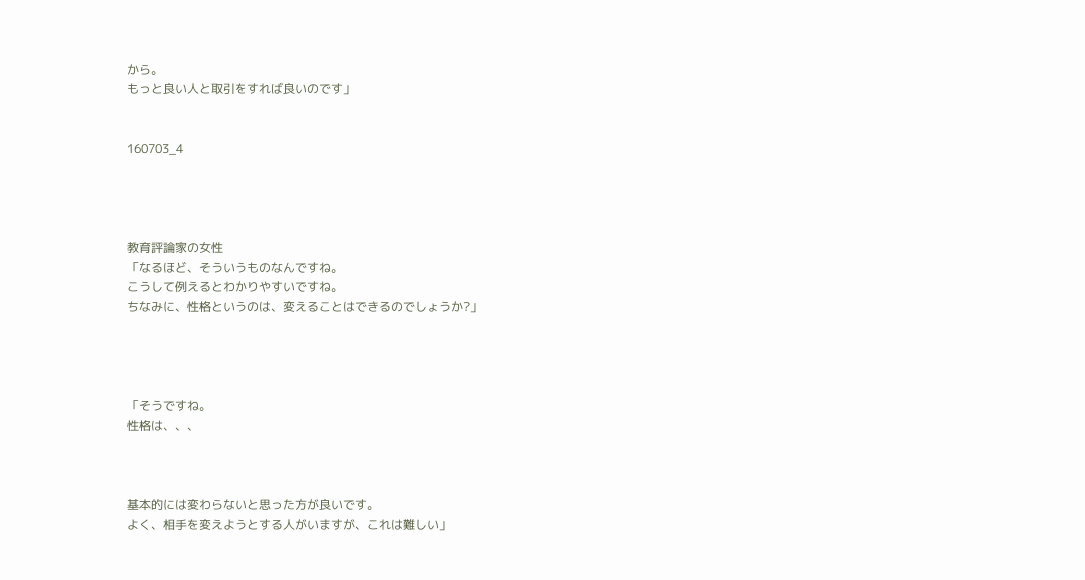から。
もっと良い人と取引をすれば良いのです」


160703_4




教育評論家の女性
「なるほど、そういうものなんですね。
こうして例えるとわかりやすいですね。
ちなみに、性格というのは、変えることはできるのでしょうか?」




「そうですね。
性格は、、、



基本的には変わらないと思った方が良いです。
よく、相手を変えようとする人がいますが、これは難しい」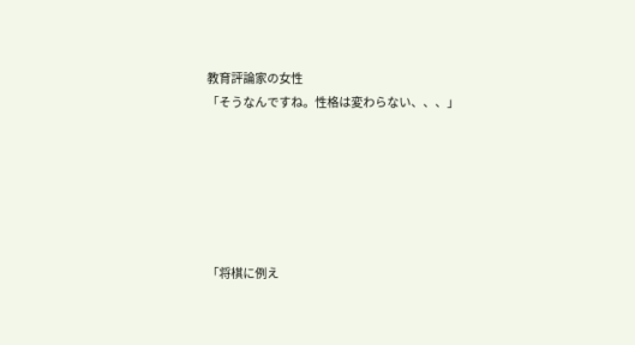教育評論家の女性
「そうなんですね。性格は変わらない、、、」






「将棋に例え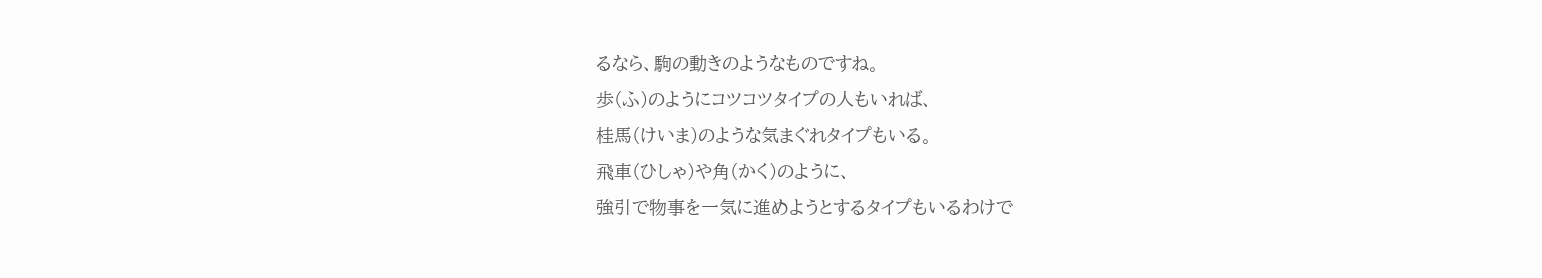るなら、駒の動きのようなものですね。
歩(ふ)のようにコツコツタイプの人もいれば、
桂馬(けいま)のような気まぐれタイプもいる。
飛車(ひしゃ)や角(かく)のように、
強引で物事を一気に進めようとするタイプもいるわけで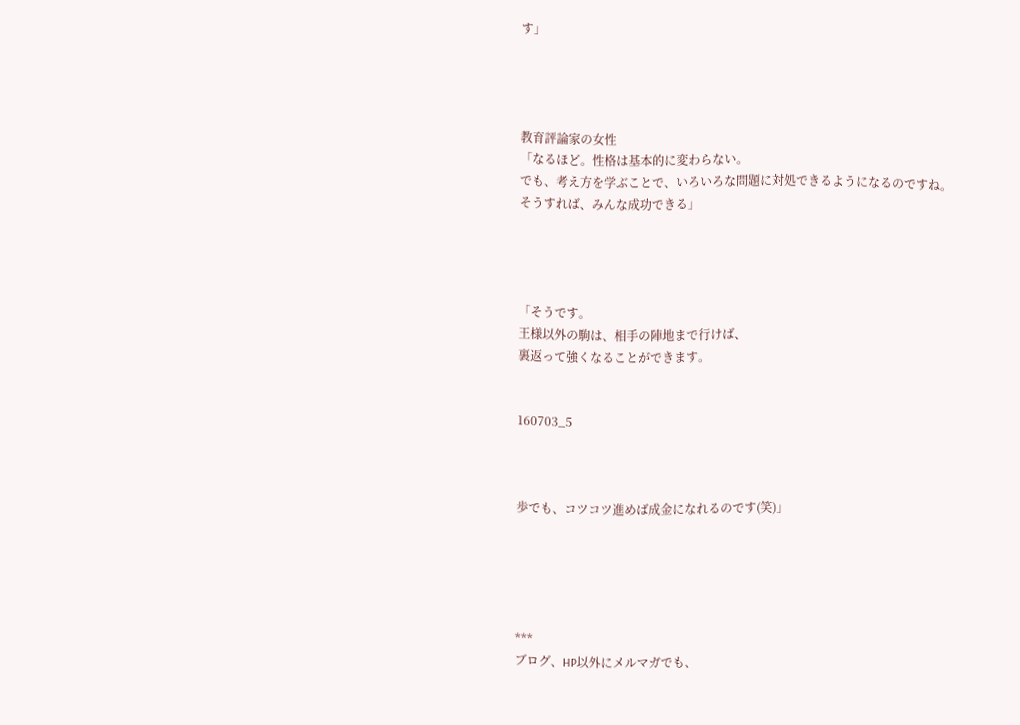す」




教育評論家の女性
「なるほど。性格は基本的に変わらない。
でも、考え方を学ぶことで、いろいろな問題に対処できるようになるのですね。
そうすれば、みんな成功できる」




「そうです。
王様以外の駒は、相手の陣地まで行けば、
裏返って強くなることができます。


160703_5



歩でも、コツコツ進めば成金になれるのです(笑)」





***
ブログ、HP以外にメルマガでも、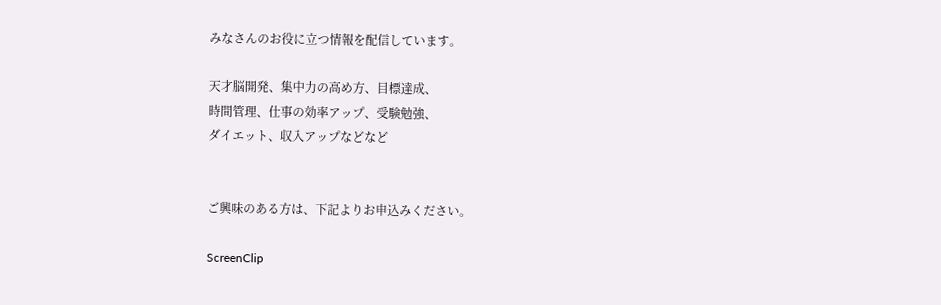みなさんのお役に立つ情報を配信しています。

天才脳開発、集中力の高め方、目標達成、
時間管理、仕事の効率アップ、受験勉強、
ダイエット、収入アップなどなど


ご興味のある方は、下記よりお申込みください。

ScreenClip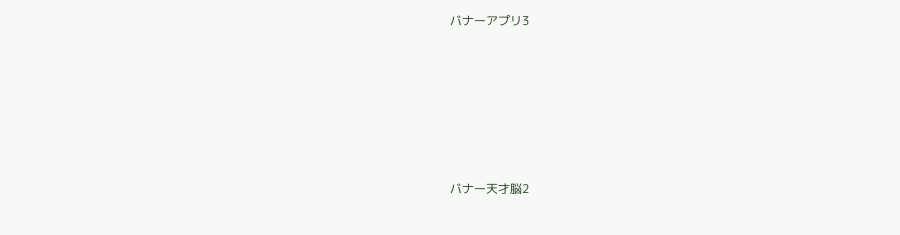バナーアプリ3







バナー天才脳2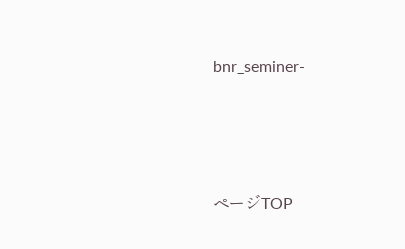bnr_seminer-






ページTOP